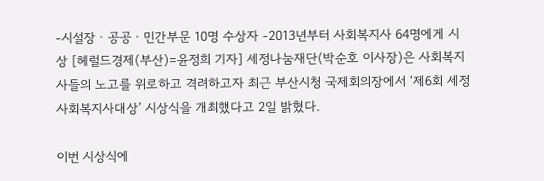-시설장ㆍ공공ㆍ민간부문 10명 수상자 -2013년부터 사회복지사 64명에게 시상 [헤럴드경제(부산)=윤정희 기자] 세정나눔재단(박순호 이사장)은 사회복지사들의 노고를 위로하고 격려하고자 최근 부산시청 국제회의장에서 ‘제6회 세정사회복지사대상’ 시상식을 개최했다고 2일 밝혔다.

이번 시상식에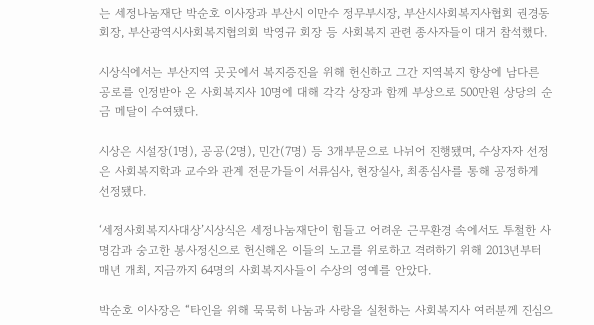는 세정나눔재단 박순호 이사장과 부산시 이만수 정무부시장, 부산시사회복지사협회 권경동 회장, 부산광역시사회복지협의회 박영규 회장 등 사회복지 관련 종사자들이 대거 참석했다.

시상식에서는 부산지역 곳곳에서 복지증진을 위해 헌신하고 그간 지역복지 향상에 남다른 공로를 인정받아 온 사회복지사 10명에 대해 각각 상장과 함께 부상으로 500만원 상당의 순금 메달이 수여됐다.

시상은 시설장(1명), 공공(2명), 민간(7명) 등 3개부문으로 나뉘어 진행됐며, 수상자자 선정은 사회복지학과 교수와 관계 전문가들이 서류심사, 현장실사, 최종심사를 통해 공정하게 선정됐다.

‘세정사회복지사대상’시상식은 세정나눔재단이 힘들고 어려운 근무환경 속에서도 투철한 사명감과 숭고한 봉사정신으로 헌신해온 이들의 노고를 위로하고 격려하기 위해 2013년부터 매년 개최, 지금까지 64명의 사회복지사들이 수상의 영예를 안았다.

박순호 이사장은 “타인을 위해 묵묵히 나눔과 사랑을 실천하는 사회복지사 여러분께 진심으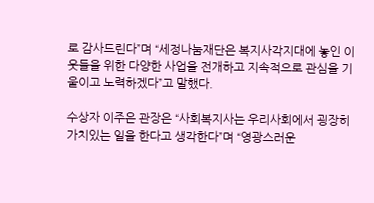로 감사드린다”며 “세정나눔재단은 복지사각지대에 놓인 이웃들을 위한 다양한 사업을 전개하고 지속적으로 관심을 기울이고 노력하겠다”고 말했다.

수상자 이주은 관장은 “사회복지사는 우리사회에서 굉장히 가치있는 일을 한다고 생각한다”며 “영광스러운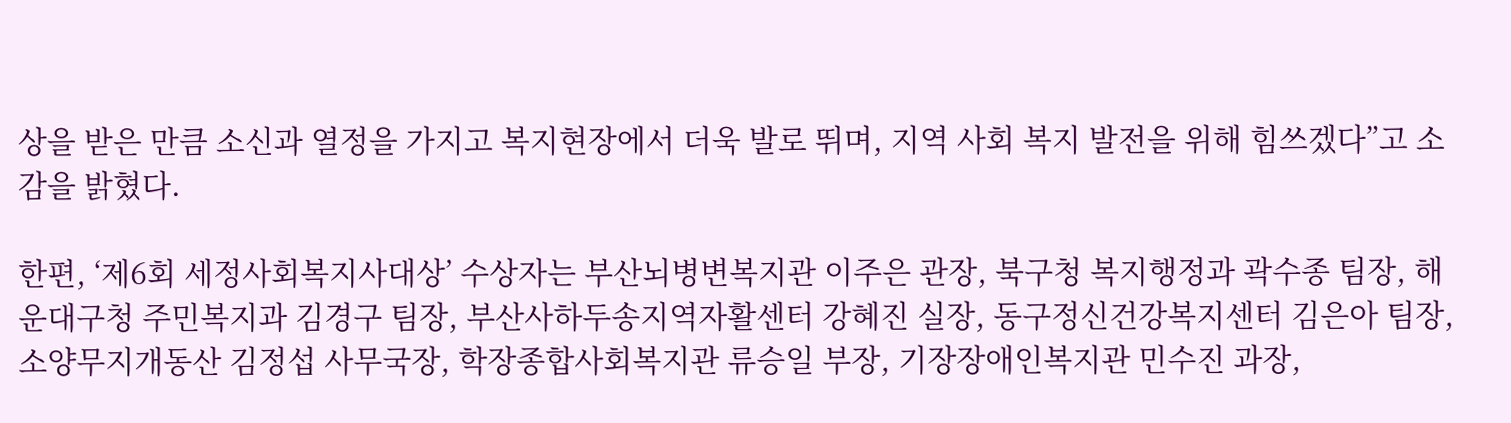상을 받은 만큼 소신과 열정을 가지고 복지현장에서 더욱 발로 뛰며, 지역 사회 복지 발전을 위해 힘쓰겠다”고 소감을 밝혔다.

한편, ‘제6회 세정사회복지사대상’ 수상자는 부산뇌병변복지관 이주은 관장, 북구청 복지행정과 곽수종 팀장, 해운대구청 주민복지과 김경구 팀장, 부산사하두송지역자활센터 강혜진 실장, 동구정신건강복지센터 김은아 팀장, 소양무지개동산 김정섭 사무국장, 학장종합사회복지관 류승일 부장, 기장장애인복지관 민수진 과장,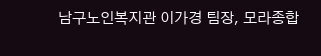남구노인복지관 이가경 팀장, 모라종합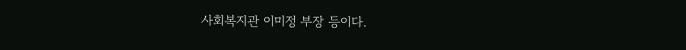사회복지관 이미정 부장 등이다.